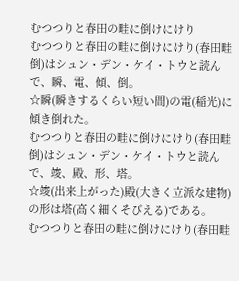むつつりと春田の畦に倒けにけり
むつつりと春田の畦に倒けにけり(春田畦倒)はシュン・デン・ケイ・トウと読んで、瞬、電、傾、倒。
☆瞬(瞬きするくらい短い間)の電(稲光)に傾き倒れた。
むつつりと春田の畦に倒けにけり(春田畦倒)はシュン・デン・ケイ・トウと読んで、竣、殿、形、塔。
☆竣(出来上がった)殿(大きく立派な建物)の形は塔(高く細くそびえる)である。
むつつりと春田の畦に倒けにけり(春田畦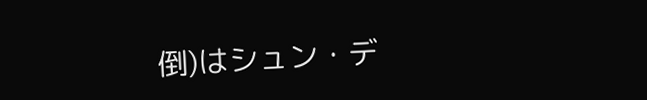倒)はシュン・デ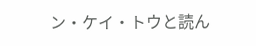ン・ケイ・トウと読ん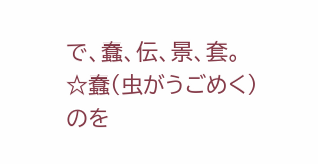で、蠢、伝、景、套。
☆蠢(虫がうごめく)のを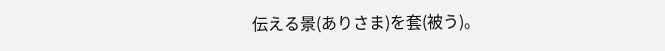伝える景(ありさま)を套(被う)。